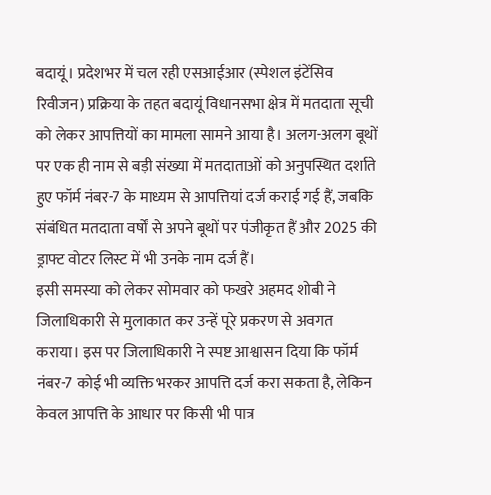बदायूं। प्रदेशभर में चल रही एसआईआर (स्पेशल इंटेंसिव रिवीजन) प्रक्रिया के तहत बदायूं विधानसभा क्षेत्र में मतदाता सूची को लेकर आपत्तियों का मामला सामने आया है। अलग-अलग बूथों पर एक ही नाम से बड़ी संख्या में मतदाताओं को अनुपस्थित दर्शाते हुए फॉर्म नंबर-7 के माध्यम से आपत्तियां दर्ज कराई गई हैं, जबकि संबंधित मतदाता वर्षों से अपने बूथों पर पंजीकृत हैं और 2025 की ड्राफ्ट वोटर लिस्ट में भी उनके नाम दर्ज हैं।
इसी समस्या को लेकर सोमवार को फखरे अहमद शोबी ने जिलाधिकारी से मुलाकात कर उन्हें पूरे प्रकरण से अवगत कराया। इस पर जिलाधिकारी ने स्पष्ट आश्वासन दिया कि फॉर्म नंबर-7 कोई भी व्यक्ति भरकर आपत्ति दर्ज करा सकता है, लेकिन केवल आपत्ति के आधार पर किसी भी पात्र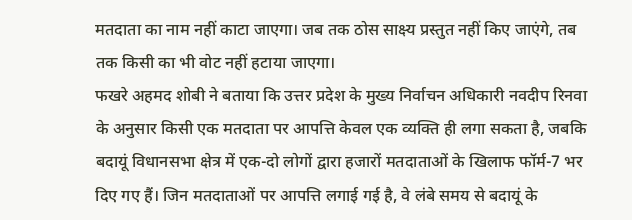मतदाता का नाम नहीं काटा जाएगा। जब तक ठोस साक्ष्य प्रस्तुत नहीं किए जाएंगे, तब तक किसी का भी वोट नहीं हटाया जाएगा।
फखरे अहमद शोबी ने बताया कि उत्तर प्रदेश के मुख्य निर्वाचन अधिकारी नवदीप रिनवा के अनुसार किसी एक मतदाता पर आपत्ति केवल एक व्यक्ति ही लगा सकता है, जबकि बदायूं विधानसभा क्षेत्र में एक-दो लोगों द्वारा हजारों मतदाताओं के खिलाफ फॉर्म-7 भर दिए गए हैं। जिन मतदाताओं पर आपत्ति लगाई गई है, वे लंबे समय से बदायूं के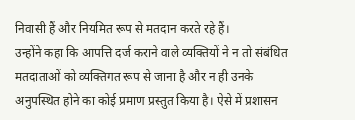निवासी हैं और नियमित रूप से मतदान करते रहे हैं।
उन्होंने कहा कि आपत्ति दर्ज कराने वाले व्यक्तियों ने न तो संबंधित मतदाताओं को व्यक्तिगत रूप से जाना है और न ही उनके अनुपस्थित होने का कोई प्रमाण प्रस्तुत किया है। ऐसे में प्रशासन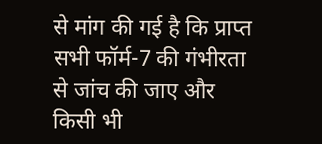से मांग की गई है कि प्राप्त सभी फॉर्म-7 की गंभीरता से जांच की जाए और किसी भी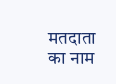मतदाता का नाम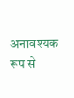अनावश्यक रूप से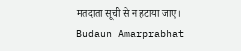मतदाता सूची से न हटाया जाए।
Budaun Amarprabhat